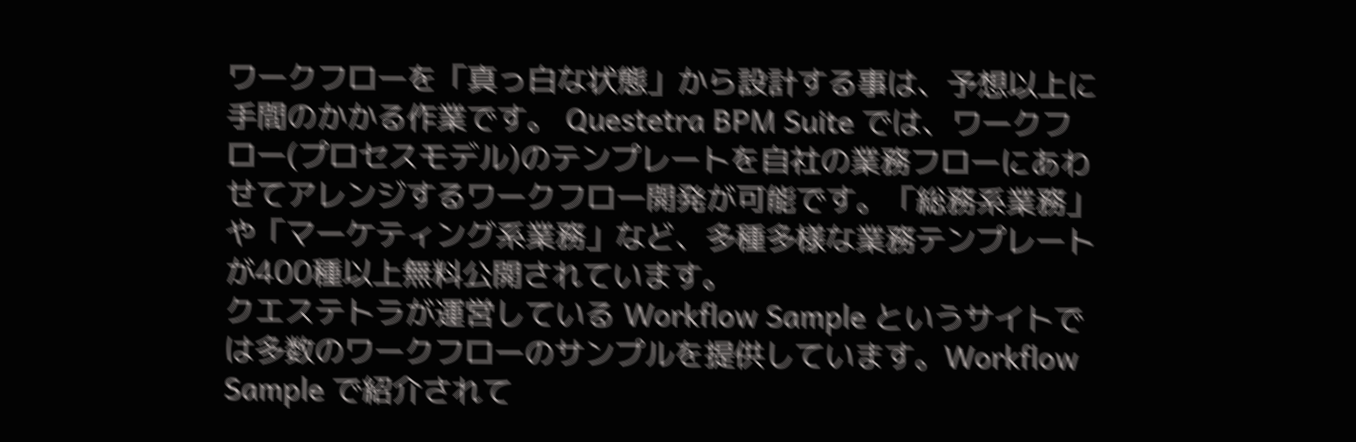ワークフローを「真っ白な状態」から設計する事は、予想以上に手間のかかる作業です。 Questetra BPM Suite では、ワークフロー(プロセスモデル)のテンプレートを自社の業務フローにあわせてアレンジするワークフロー開発が可能です。「総務系業務」や「マーケティング系業務」など、多種多様な業務テンプレートが400種以上無料公開されています。
クエステトラが運営している Workflow Sample というサイトでは多数のワークフローのサンプルを提供しています。Workflow Sample で紹介されて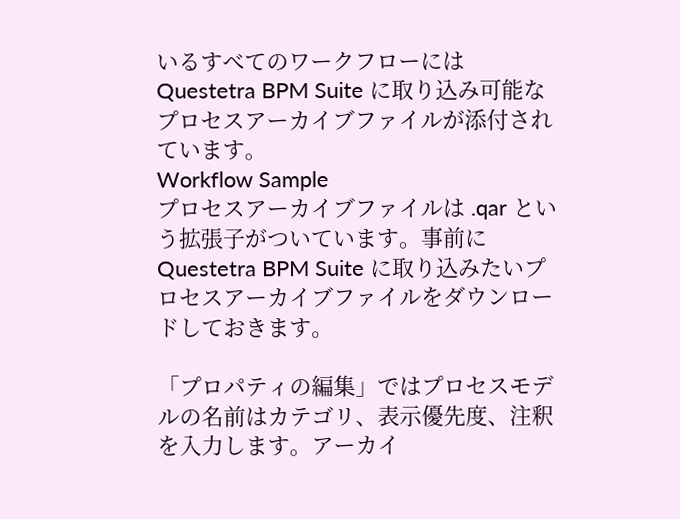いるすべてのワークフローには Questetra BPM Suite に取り込み可能なプロセスアーカイブファイルが添付されています。
Workflow Sample
プロセスアーカイブファイルは .qar という拡張子がついています。事前に Questetra BPM Suite に取り込みたいプロセスアーカイブファイルをダウンロードしておきます。

「プロパティの編集」ではプロセスモデルの名前はカテゴリ、表示優先度、注釈を入力します。アーカイ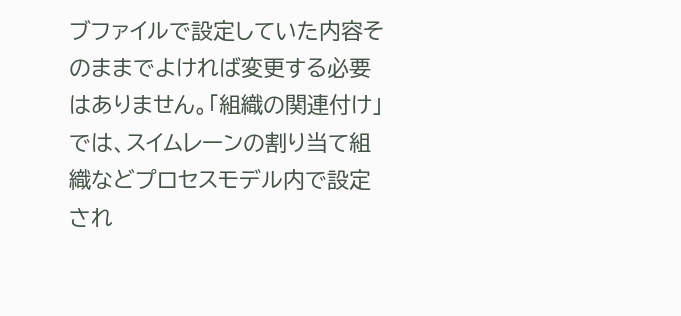ブファイルで設定していた内容そのままでよければ変更する必要はありません。「組織の関連付け」では、スイムレーンの割り当て組織などプロセスモデル内で設定され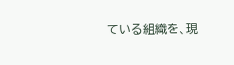ている組織を、現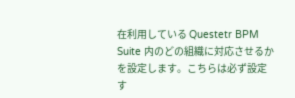在利用している Questetr BPM Suite 内のどの組織に対応させるかを設定します。こちらは必ず設定す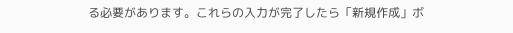る必要があります。これらの入力が完了したら「新規作成」ボ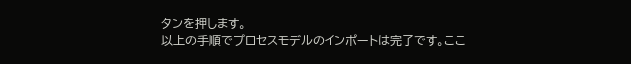タンを押します。
以上の手順でプロセスモデルのインポートは完了です。ここ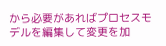から必要があればプロセスモデルを編集して変更を加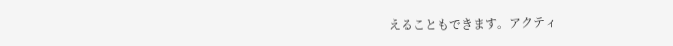えることもできます。アクティ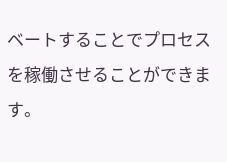ベートすることでプロセスを稼働させることができます。